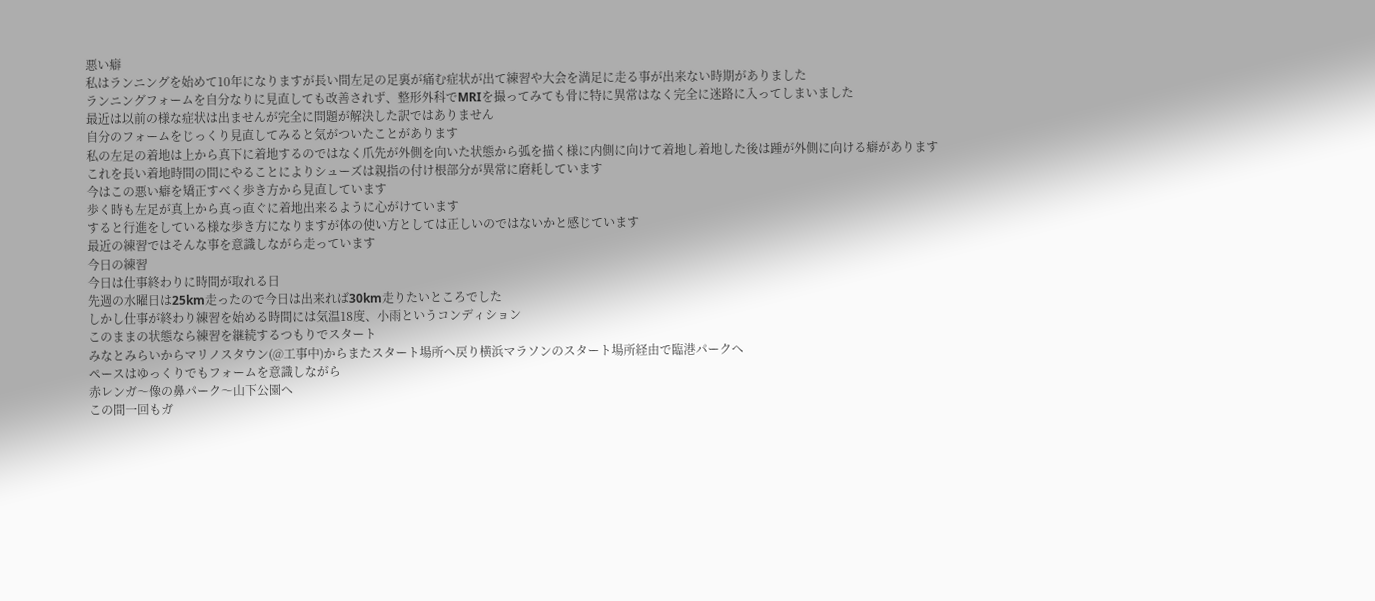悪い癖
私はランニングを始めて10年になりますが長い間左足の足裏が痛む症状が出て練習や大会を満足に走る事が出来ない時期がありました
ランニングフォームを自分なりに見直しても改善されず、整形外科でMRIを撮ってみても骨に特に異常はなく完全に迷路に入ってしまいました
最近は以前の様な症状は出ませんが完全に問題が解決した訳ではありません
自分のフォームをじっくり見直してみると気がついたことがあります
私の左足の着地は上から真下に着地するのではなく爪先が外側を向いた状態から弧を描く様に内側に向けて着地し着地した後は踵が外側に向ける癖があります
これを長い着地時間の間にやることによりシューズは親指の付け根部分が異常に磨耗しています
今はこの悪い癖を矯正すべく歩き方から見直しています
歩く時も左足が真上から真っ直ぐに着地出来るように心がけています
すると行進をしている様な歩き方になりますが体の使い方としては正しいのではないかと感じています
最近の練習ではそんな事を意識しながら走っています
今日の練習
今日は仕事終わりに時間が取れる日
先週の水曜日は25km走ったので今日は出来れば30km走りたいところでした
しかし仕事が終わり練習を始める時間には気温18度、小雨というコンディション
このままの状態なら練習を継続するつもりでスタート
みなとみらいからマリノスタウン(@工事中)からまたスタート場所へ戻り横浜マラソンのスタート場所経由で臨港パークへ
ペースはゆっくりでもフォームを意識しながら
赤レンガ〜像の鼻パーク〜山下公園へ
この間一回もガ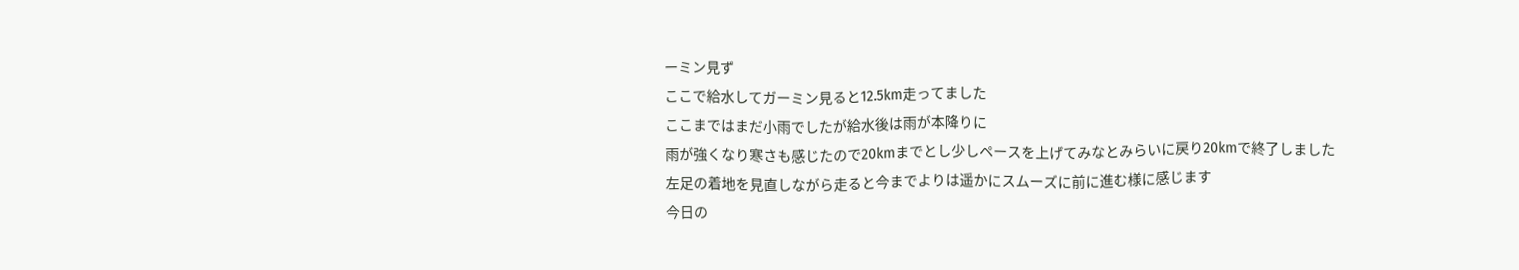ーミン見ず
ここで給水してガーミン見ると12.5km走ってました
ここまではまだ小雨でしたが給水後は雨が本降りに
雨が強くなり寒さも感じたので20kmまでとし少しペースを上げてみなとみらいに戻り20kmで終了しました
左足の着地を見直しながら走ると今までよりは遥かにスムーズに前に進む様に感じます
今日の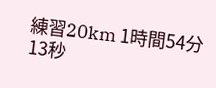練習20km 1時間54分13秒